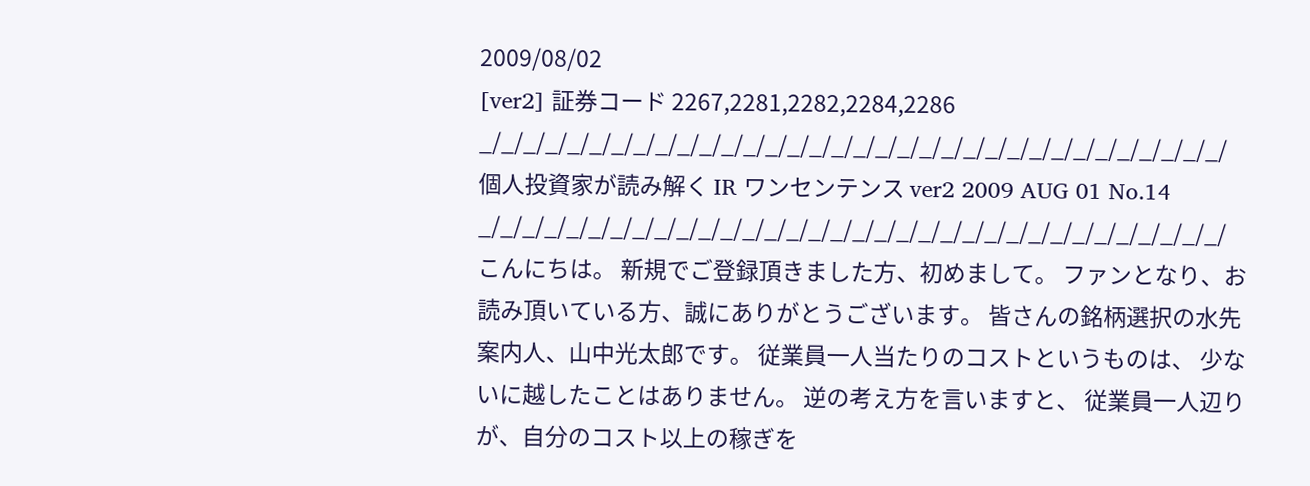2009/08/02
[ver2] 証券コード 2267,2281,2282,2284,2286
_/_/_/_/_/_/_/_/_/_/_/_/_/_/_/_/_/_/_/_/_/_/_/_/_/_/_/_/_/_/_/_/_/_/ 個人投資家が読み解く IR ワンセンテンス ver2 2009 AUG 01 No.14 _/_/_/_/_/_/_/_/_/_/_/_/_/_/_/_/_/_/_/_/_/_/_/_/_/_/_/_/_/_/_/_/_/_/ こんにちは。 新規でご登録頂きました方、初めまして。 ファンとなり、お読み頂いている方、誠にありがとうございます。 皆さんの銘柄選択の水先案内人、山中光太郎です。 従業員一人当たりのコストというものは、 少ないに越したことはありません。 逆の考え方を言いますと、 従業員一人辺りが、自分のコスト以上の稼ぎを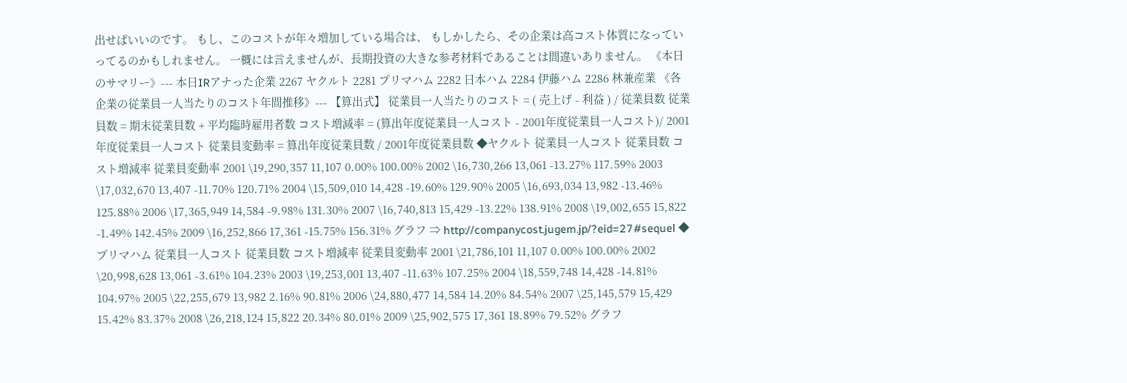出せばいいのです。 もし、このコストが年々増加している場合は、 もしかしたら、その企業は高コスト体質になっていってるのかもしれません。 一概には言えませんが、長期投資の大きな参考材料であることは間違いありません。 《本日のサマリー》--- 本日IRアナった企業 2267 ヤクルト 2281 プリマハム 2282 日本ハム 2284 伊藤ハム 2286 林兼産業 《各企業の従業員一人当たりのコスト年間推移》--- 【算出式】 従業員一人当たりのコスト = ( 売上げ - 利益 ) / 従業員数 従業員数 = 期末従業員数 + 平均臨時雇用者数 コスト増減率 = (算出年度従業員一人コスト - 2001年度従業員一人コスト)/ 2001年度従業員一人コスト 従業員変動率 = 算出年度従業員数 / 2001年度従業員数 ◆ヤクルト 従業員一人コスト 従業員数 コスト増減率 従業員変動率 2001 \19,290,357 11,107 0.00% 100.00% 2002 \16,730,266 13,061 -13.27% 117.59% 2003 \17,032,670 13,407 -11.70% 120.71% 2004 \15,509,010 14,428 -19.60% 129.90% 2005 \16,693,034 13,982 -13.46% 125.88% 2006 \17,365,949 14,584 -9.98% 131.30% 2007 \16,740,813 15,429 -13.22% 138.91% 2008 \19,002,655 15,822 -1.49% 142.45% 2009 \16,252,866 17,361 -15.75% 156.31% グラフ ⇒ http://companycost.jugem.jp/?eid=27#sequel ◆プリマハム 従業員一人コスト 従業員数 コスト増減率 従業員変動率 2001 \21,786,101 11,107 0.00% 100.00% 2002 \20,998,628 13,061 -3.61% 104.23% 2003 \19,253,001 13,407 -11.63% 107.25% 2004 \18,559,748 14,428 -14.81% 104.97% 2005 \22,255,679 13,982 2.16% 90.81% 2006 \24,880,477 14,584 14.20% 84.54% 2007 \25,145,579 15,429 15.42% 83.37% 2008 \26,218,124 15,822 20.34% 80.01% 2009 \25,902,575 17,361 18.89% 79.52% グラフ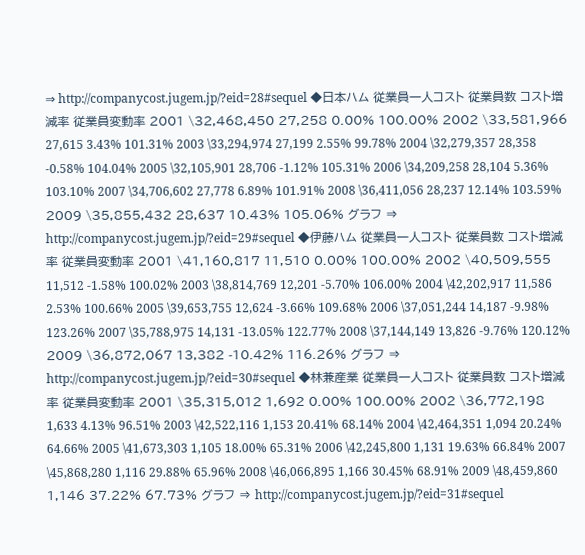⇒ http://companycost.jugem.jp/?eid=28#sequel ◆日本ハム 従業員一人コスト 従業員数 コスト増減率 従業員変動率 2001 \32,468,450 27,258 0.00% 100.00% 2002 \33,581,966 27,615 3.43% 101.31% 2003 \33,294,974 27,199 2.55% 99.78% 2004 \32,279,357 28,358 -0.58% 104.04% 2005 \32,105,901 28,706 -1.12% 105.31% 2006 \34,209,258 28,104 5.36% 103.10% 2007 \34,706,602 27,778 6.89% 101.91% 2008 \36,411,056 28,237 12.14% 103.59% 2009 \35,855,432 28,637 10.43% 105.06% グラフ ⇒ http://companycost.jugem.jp/?eid=29#sequel ◆伊藤ハム 従業員一人コスト 従業員数 コスト増減率 従業員変動率 2001 \41,160,817 11,510 0.00% 100.00% 2002 \40,509,555 11,512 -1.58% 100.02% 2003 \38,814,769 12,201 -5.70% 106.00% 2004 \42,202,917 11,586 2.53% 100.66% 2005 \39,653,755 12,624 -3.66% 109.68% 2006 \37,051,244 14,187 -9.98% 123.26% 2007 \35,788,975 14,131 -13.05% 122.77% 2008 \37,144,149 13,826 -9.76% 120.12% 2009 \36,872,067 13,382 -10.42% 116.26% グラフ ⇒ http://companycost.jugem.jp/?eid=30#sequel ◆林兼産業 従業員一人コスト 従業員数 コスト増減率 従業員変動率 2001 \35,315,012 1,692 0.00% 100.00% 2002 \36,772,198 1,633 4.13% 96.51% 2003 \42,522,116 1,153 20.41% 68.14% 2004 \42,464,351 1,094 20.24% 64.66% 2005 \41,673,303 1,105 18.00% 65.31% 2006 \42,245,800 1,131 19.63% 66.84% 2007 \45,868,280 1,116 29.88% 65.96% 2008 \46,066,895 1,166 30.45% 68.91% 2009 \48,459,860 1,146 37.22% 67.73% グラフ ⇒ http://companycost.jugem.jp/?eid=31#sequel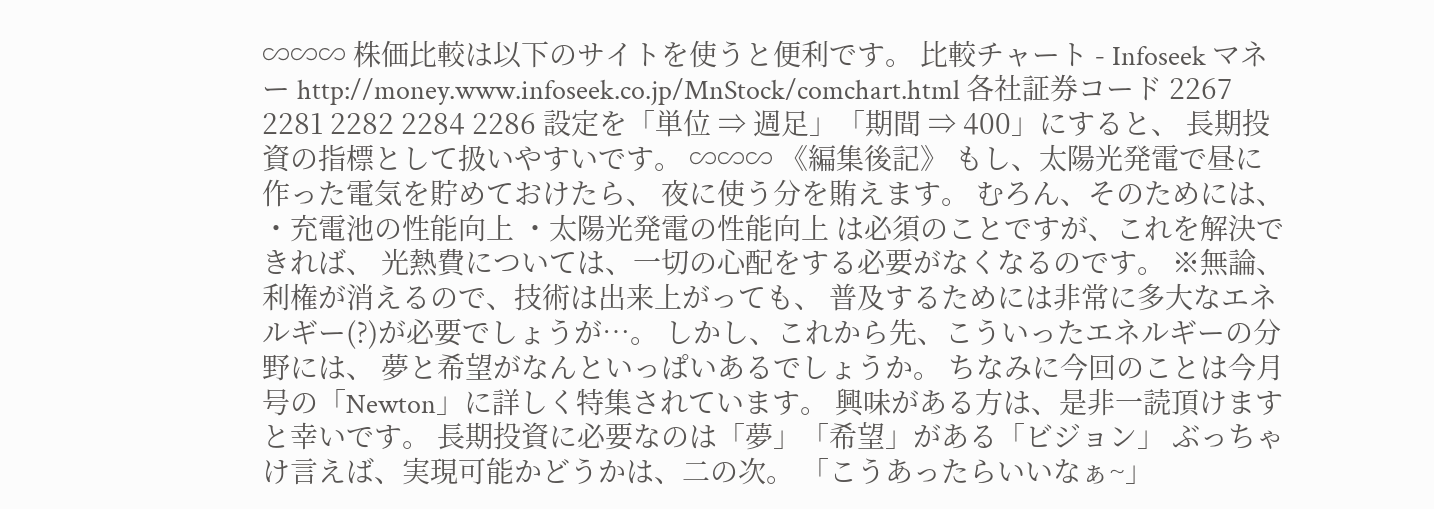∽∽∽ 株価比較は以下のサイトを使うと便利です。 比較チャート - Infoseek マネー http://money.www.infoseek.co.jp/MnStock/comchart.html 各社証券コード 2267 2281 2282 2284 2286 設定を「単位 ⇒ 週足」「期間 ⇒ 400」にすると、 長期投資の指標として扱いやすいです。 ∽∽∽ 《編集後記》 もし、太陽光発電で昼に作った電気を貯めておけたら、 夜に使う分を賄えます。 むろん、そのためには、 ・充電池の性能向上 ・太陽光発電の性能向上 は必須のことですが、これを解決できれば、 光熱費については、一切の心配をする必要がなくなるのです。 ※無論、利権が消えるので、技術は出来上がっても、 普及するためには非常に多大なエネルギー(?)が必要でしょうが…。 しかし、これから先、こういったエネルギーの分野には、 夢と希望がなんといっぱいあるでしょうか。 ちなみに今回のことは今月号の「Newton」に詳しく特集されています。 興味がある方は、是非一読頂けますと幸いです。 長期投資に必要なのは「夢」「希望」がある「ビジョン」 ぶっちゃけ言えば、実現可能かどうかは、二の次。 「こうあったらいいなぁ~」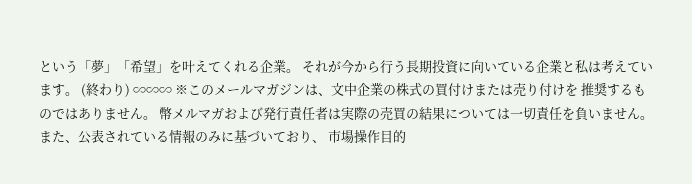という「夢」「希望」を叶えてくれる企業。 それが今から行う長期投資に向いている企業と私は考えています。 (終わり) ∽∽∽ ※このメールマガジンは、文中企業の株式の買付けまたは売り付けを 推奨するものではありません。 幣メルマガおよび発行責任者は実際の売買の結果については一切責任を負いません。 また、公表されている情報のみに基づいており、 市場操作目的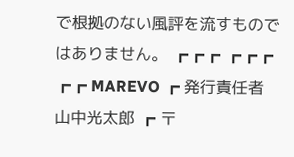で根拠のない風評を流すものではありません。 ┏┏┏ ┏┏┏ ┏┏ MAREVO ┏ 発行責任者 山中光太郎 ┏ 〒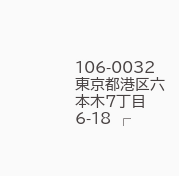106-0032 東京都港区六本木7丁目6-18 ┌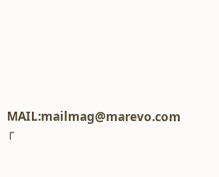MAIL:mailmag@marevo.com ┌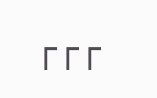┌┌┌